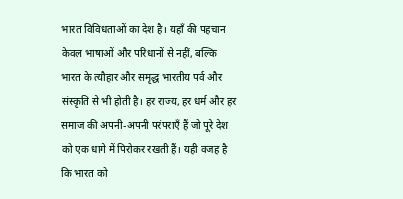भारत विविधताओं का देश है। यहाँ की पहचान केवल भाषाओं और परिधानों से नहीं, बल्कि भारत के त्यौहार और समृद्ध भारतीय पर्व और संस्कृति से भी होती है। हर राज्य, हर धर्म और हर समाज की अपनी-अपनी परंपराएँ हैं जो पूरे देश को एक धागे में पिरोकर रखती हैं। यही वजह है कि भारत को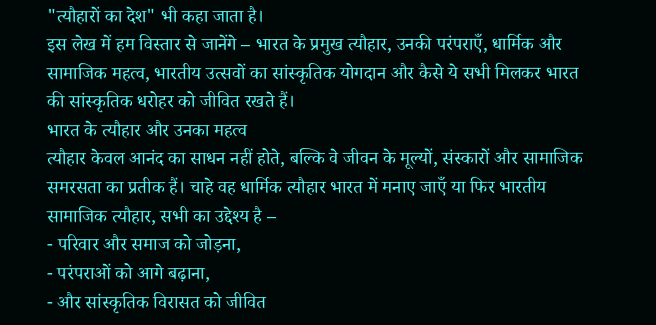"त्यौहारों का देश" भी कहा जाता है।
इस लेख में हम विस्तार से जानेंगे – भारत के प्रमुख त्यौहार, उनकी परंपराएँ, धार्मिक और सामाजिक महत्व, भारतीय उत्सवों का सांस्कृतिक योगदान और कैसे ये सभी मिलकर भारत की सांस्कृतिक धरोहर को जीवित रखते हैं।
भारत के त्यौहार और उनका महत्व
त्यौहार केवल आनंद का साधन नहीं होते, बल्कि वे जीवन के मूल्यों, संस्कारों और सामाजिक समरसता का प्रतीक हैं। चाहे वह धार्मिक त्यौहार भारत में मनाए जाएँ या फिर भारतीय सामाजिक त्यौहार, सभी का उद्देश्य है –
- परिवार और समाज को जोड़ना,
- परंपराओं को आगे बढ़ाना,
- और सांस्कृतिक विरासत को जीवित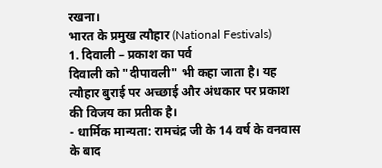रखना।
भारत के प्रमुख त्यौहार (National Festivals)
1. दिवाली – प्रकाश का पर्व
दिवाली को "दीपावली" भी कहा जाता है। यह त्यौहार बुराई पर अच्छाई और अंधकार पर प्रकाश की विजय का प्रतीक है।
- धार्मिक मान्यता: रामचंद्र जी के 14 वर्ष के वनवास के बाद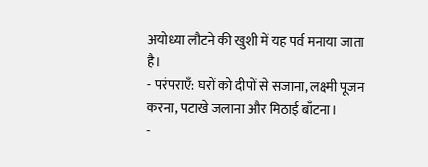अयोध्या लौटने की खुशी में यह पर्व मनाया जाता है।
- परंपराएँ: घरों को दीपों से सजाना, लक्ष्मी पूजन करना, पटाखे जलाना और मिठाई बाँटना।
-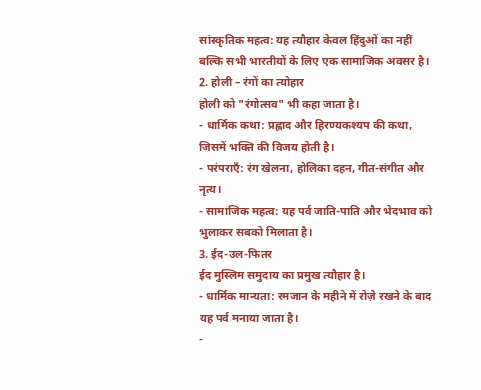सांस्कृतिक महत्व: यह त्यौहार केवल हिंदुओं का नहीं बल्कि सभी भारतीयों के लिए एक सामाजिक अवसर है।
2. होली – रंगों का त्योहार
होली को "रंगोत्सव" भी कहा जाता है।
- धार्मिक कथा: प्रह्लाद और हिरण्यकश्यप की कथा, जिसमें भक्ति की विजय होती है।
- परंपराएँ: रंग खेलना, होलिका दहन, गीत-संगीत और नृत्य।
- सामाजिक महत्व: यह पर्व जाति-पाति और भेदभाव को भुलाकर सबको मिलाता है।
3. ईद-उल-फितर
ईद मुस्लिम समुदाय का प्रमुख त्यौहार है।
- धार्मिक मान्यता: रमजान के महीने में रोज़े रखने के बाद यह पर्व मनाया जाता है।
-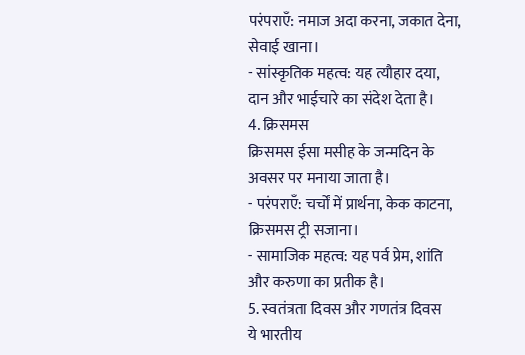परंपराएँ: नमाज अदा करना, जकात देना, सेवाई खाना।
- सांस्कृतिक महत्व: यह त्यौहार दया, दान और भाईचारे का संदेश देता है।
4. क्रिसमस
क्रिसमस ईसा मसीह के जन्मदिन के अवसर पर मनाया जाता है।
- परंपराएँ: चर्चों में प्रार्थना, केक काटना, क्रिसमस ट्री सजाना।
- सामाजिक महत्व: यह पर्व प्रेम, शांति और करुणा का प्रतीक है।
5. स्वतंत्रता दिवस और गणतंत्र दिवस
ये भारतीय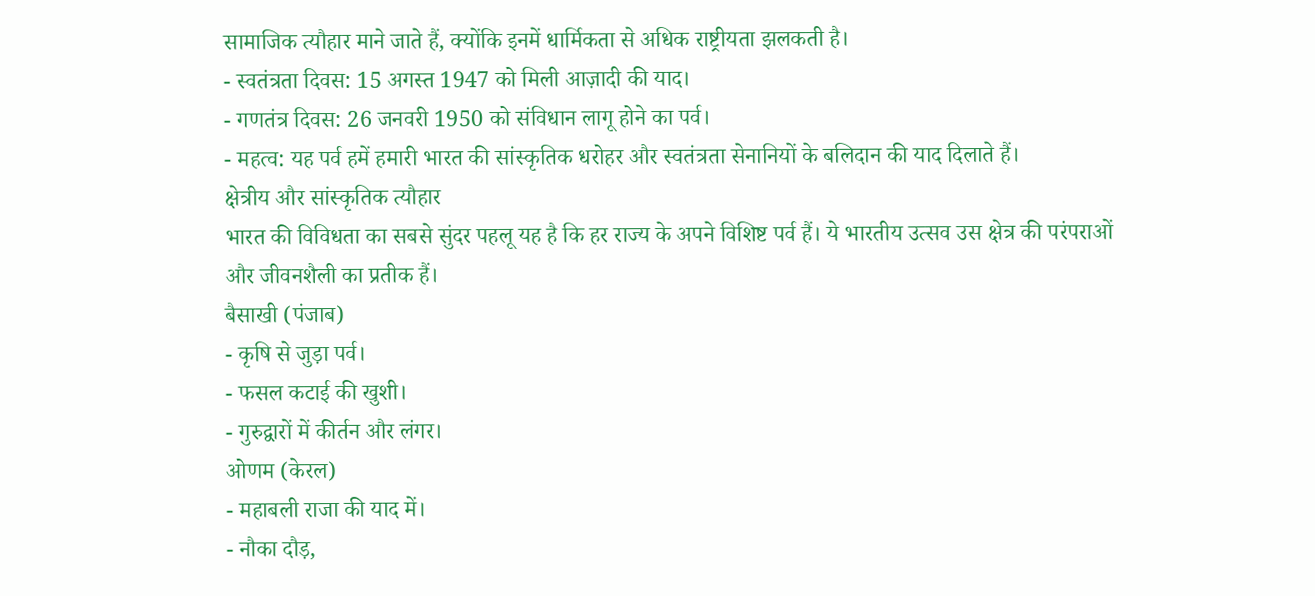सामाजिक त्यौहार माने जाते हैं, क्योंकि इनमें धार्मिकता से अधिक राष्ट्रीयता झलकती है।
- स्वतंत्रता दिवस: 15 अगस्त 1947 को मिली आज़ादी की याद।
- गणतंत्र दिवस: 26 जनवरी 1950 को संविधान लागू होने का पर्व।
- महत्व: यह पर्व हमें हमारी भारत की सांस्कृतिक धरोहर और स्वतंत्रता सेनानियों के बलिदान की याद दिलाते हैं।
क्षेत्रीय और सांस्कृतिक त्यौहार
भारत की विविधता का सबसे सुंदर पहलू यह है कि हर राज्य के अपने विशिष्ट पर्व हैं। ये भारतीय उत्सव उस क्षेत्र की परंपराओं और जीवनशैली का प्रतीक हैं।
बैसाखी (पंजाब)
- कृषि से जुड़ा पर्व।
- फसल कटाई की खुशी।
- गुरुद्वारों में कीर्तन और लंगर।
ओणम (केरल)
- महाबली राजा की याद में।
- नौका दौड़,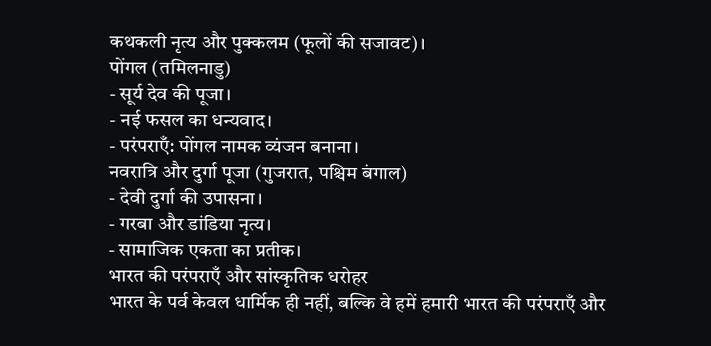कथकली नृत्य और पुक्कलम (फूलों की सजावट)।
पोंगल (तमिलनाडु)
- सूर्य देव की पूजा।
- नई फसल का धन्यवाद।
- परंपराएँ: पोंगल नामक व्यंजन बनाना।
नवरात्रि और दुर्गा पूजा (गुजरात, पश्चिम बंगाल)
- देवी दुर्गा की उपासना।
- गरबा और डांडिया नृत्य।
- सामाजिक एकता का प्रतीक।
भारत की परंपराएँ और सांस्कृतिक धरोहर
भारत के पर्व केवल धार्मिक ही नहीं, बल्कि वे हमें हमारी भारत की परंपराएँ और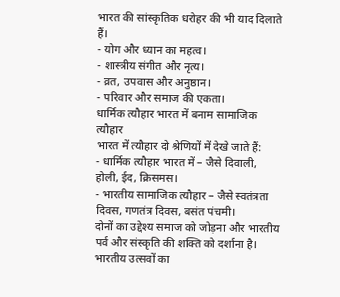भारत की सांस्कृतिक धरोहर की भी याद दिलाते हैं।
- योग और ध्यान का महत्व।
- शास्त्रीय संगीत और नृत्य।
- व्रत, उपवास और अनुष्ठान।
- परिवार और समाज की एकता।
धार्मिक त्यौहार भारत में बनाम सामाजिक त्यौहार
भारत में त्यौहार दो श्रेणियों में देखे जाते हैं:
- धार्मिक त्यौहार भारत में – जैसे दिवाली, होली, ईद, क्रिसमस।
- भारतीय सामाजिक त्यौहार – जैसे स्वतंत्रता दिवस, गणतंत्र दिवस, बसंत पंचमी।
दोनों का उद्देश्य समाज को जोड़ना और भारतीय पर्व और संस्कृति की शक्ति को दर्शाना है।
भारतीय उत्सवों का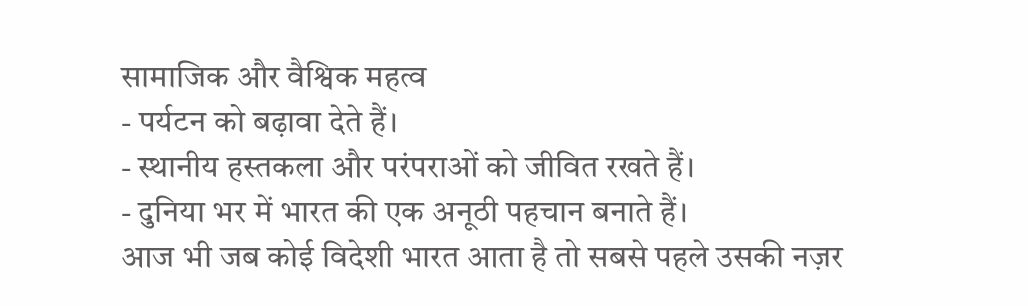सामाजिक और वैश्विक महत्व
- पर्यटन को बढ़ावा देते हैं।
- स्थानीय हस्तकला और परंपराओं को जीवित रखते हैं।
- दुनिया भर में भारत की एक अनूठी पहचान बनाते हैं।
आज भी जब कोई विदेशी भारत आता है तो सबसे पहले उसकी नज़र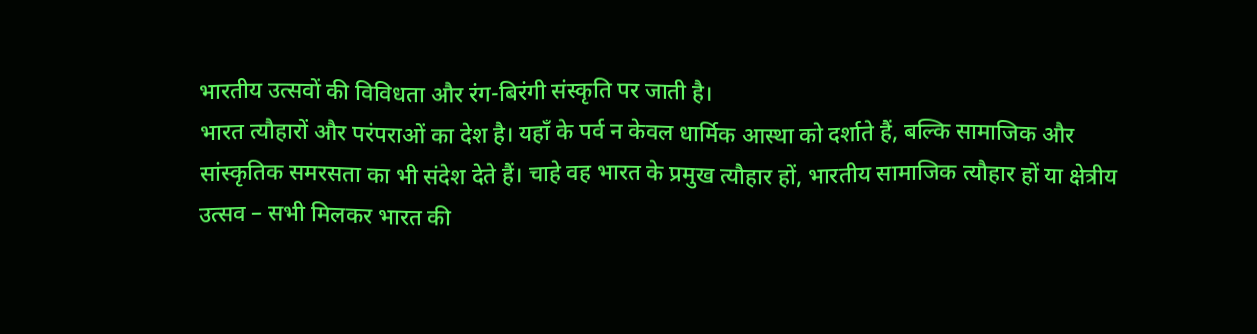भारतीय उत्सवों की विविधता और रंग-बिरंगी संस्कृति पर जाती है।
भारत त्यौहारों और परंपराओं का देश है। यहाँ के पर्व न केवल धार्मिक आस्था को दर्शाते हैं, बल्कि सामाजिक और सांस्कृतिक समरसता का भी संदेश देते हैं। चाहे वह भारत के प्रमुख त्यौहार हों, भारतीय सामाजिक त्यौहार हों या क्षेत्रीय उत्सव – सभी मिलकर भारत की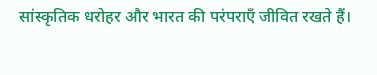सांस्कृतिक धरोहर और भारत की परंपराएँ जीवित रखते हैं।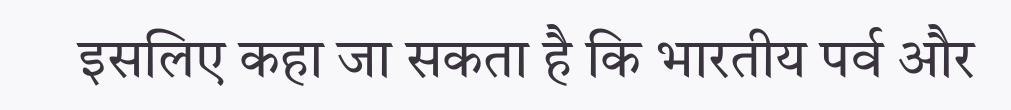इसलिए कहा जा सकता है कि भारतीय पर्व और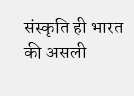संस्कृति ही भारत की असली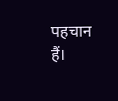पहचान हैं।